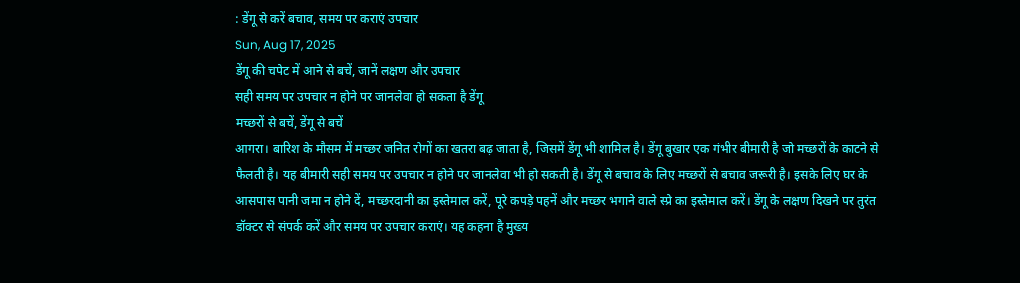: डेंगू से करें बचाव, समय पर कराएं उपचार
Sun, Aug 17, 2025
डेंगू की चपेट में आने से बचें, जानें लक्षण और उपचार
सही समय पर उपचार न होने पर जानलेवा हो सकता है डेंगू
मच्छरों से बचें, डेंगू से बचें
आगरा। बारिश के मौसम में मच्छर जनित रोगों का खतरा बढ़ जाता है, जिसमें डेंगू भी शामिल है। डेंगू बुखार एक गंभीर बीमारी है जो मच्छरों के काटने से फैलती है। यह बीमारी सही समय पर उपचार न होने पर जानलेवा भी हो सकती है। डेंगू से बचाव के लिए मच्छरों से बचाव जरूरी है। इसके लिए घर के आसपास पानी जमा न होने दें, मच्छरदानी का इस्तेमाल करें, पूरे कपड़े पहनें और मच्छर भगाने वाले स्प्रे का इस्तेमाल करें। डेंगू के लक्षण दिखने पर तुरंत डॉक्टर से संपर्क करें और समय पर उपचार कराएं। यह कहना है मुख्य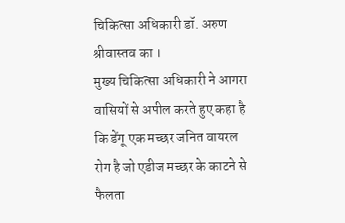चिकित्सा अधिकारी डॉ. अरुण श्रीवास्तव का ।
मुख्य चिकित्सा अधिकारी ने आगरा वासियों से अपील करते हुए कहा है कि डेंगू एक मच्छर जनित वायरल रोग है जो एडीज मच्छर के काटने से फैलता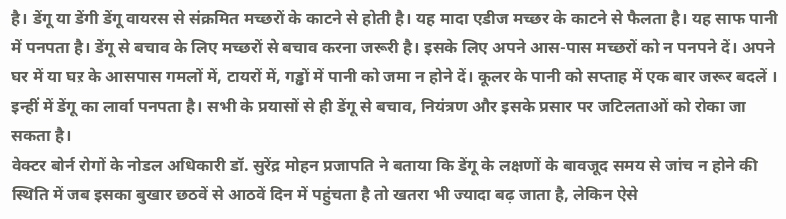है। डेंगू या डेंगी डेंगू वायरस से संक्रमित मच्छरों के काटने से होती है। यह मादा एडीज मच्छर के काटने से फैलता है। यह साफ पानी में पनपता है। डेंगू से बचाव के लिए मच्छरों से बचाव करना जरूरी है। इसके लिए अपने आस-पास मच्छरों को न पनपने दें। अपने घर में या घऱ के आसपास गमलों में, टायरों में, गड्ढों में पानी को जमा न होने दें। कूलर के पानी को सप्ताह में एक बार जरूर बदलें । इन्हीं में डेंगू का लार्वा पनपता है। सभी के प्रयासों से ही डेंगू से बचाव, नियंत्रण और इसके प्रसार पर जटिलताओं को रोका जा सकता है।
वेक्टर बोर्न रोगों के नोडल अधिकारी डॉ. सुरेंद्र मोहन प्रजापति ने बताया कि डेंगू के लक्षणों के बावजूद समय से जांच न होने की स्थिति में जब इसका बुखार छठवें से आठवें दिन में पहुंचता है तो खतरा भी ज्यादा बढ़ जाता है, लेकिन ऐसे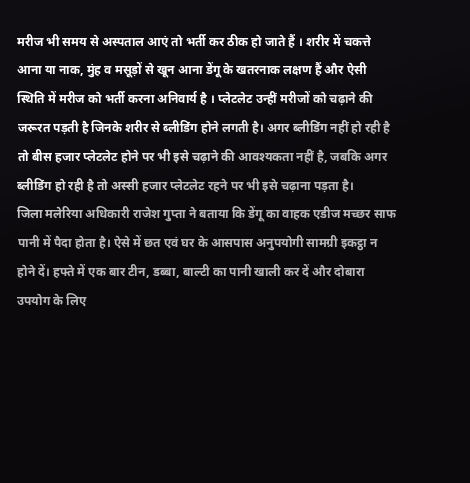मरीज भी समय से अस्पताल आएं तो भर्ती कर ठीक हो जाते हैं । शरीर में चकत्ते आना या नाक, मुंह व मसूड़ों से खून आना डेंगू के खतरनाक लक्षण हैं और ऐसी स्थिति में मरीज को भर्ती करना अनिवार्य है । प्लेटलेट उन्हीं मरीजों को चढ़ाने की जरूरत पड़ती है जिनके शरीर से ब्लीडिंग होने लगती है। अगर ब्लीडिंग नहीं हो रही है तो बीस हजार प्लेटलेट होने पर भी इसे चढ़ाने की आवश्यकता नहीं है, जबकि अगर ब्लीडिंग हो रही है तो अस्सी हजार प्लेटलेट रहने पर भी इसे चढ़ाना पड़ता है।
जिला मलेरिया अधिकारी राजेश गुप्ता ने बताया कि डेंगू का वाहक एडीज मच्छर साफ पानी में पैदा होता है। ऐसे में छत एवं घर के आसपास अनुपयोगी सामग्री इकट्ठा न होने दें। हफ्ते में एक बार टीन, डब्बा, बाल्टी का पानी खाली कर दें और दोबारा उपयोग के लिए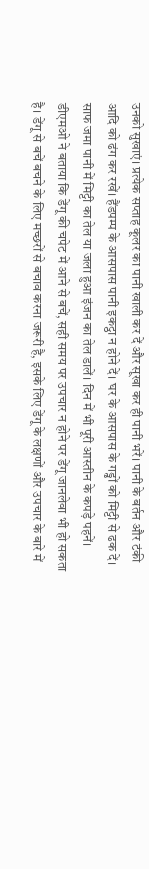उनको सुखाएं। प्रत्येक सप्ताह कूलर का पानी खाली कर दें और सूखा कर ही पानी भरें। पानी के बर्तन और टंकी आदि को ढंग कर रखें। हैंडपम्प के आसपास पानी इकट्ठा न होने दें। घर के आसपास के गड्ढों को मिट्टी से ढक दें। साफ जमा पानी में मिट्टी का तेल या जला हुआ इंजन का तेल डालें। दिन में भी पूरी आस्तीन के कपड़े पहनें।
डीएमओ ने बताया कि डेंगू की चपेट में आने से बचें, सही समय पर उपचार न होने पर डेंगू जानलेवा भी हो सकता है। डेंगू से बचें बचने के लिए मच्छरों से बचाव करना जरूरी है, इसके लिए डेंगू के लक्षणों और उपचार के बारे में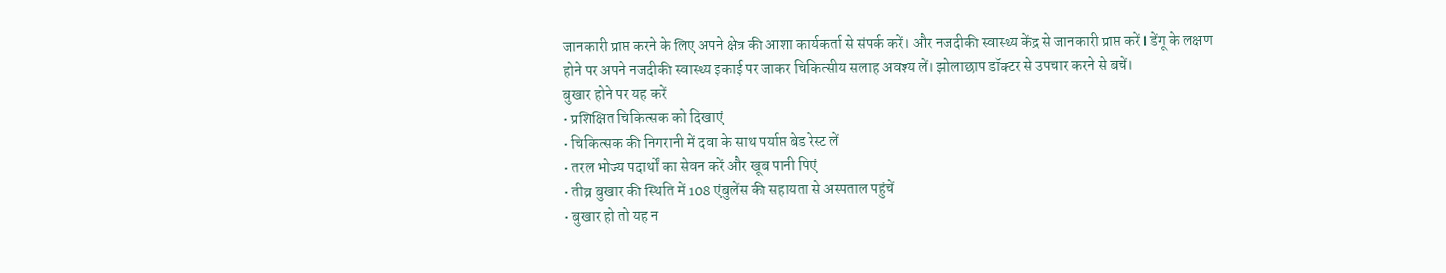जानकारी प्राप्त करने के लिए अपने क्षेत्र की आशा कार्यकर्ता से संपर्क करें। और नजदीकी स्वास्थ्य केंद्र से जानकारी प्राप्त करें l डेंगू के लक्षण होने पर अपने नजदीकी स्वास्थ्य इकाई पर जाकर चिकित्सीय सलाह अवश्य लें। झोलाछाप डॉक्टर से उपचार करने से बचें।
बुखार होने पर यह करें
• प्रशिक्षित चिकित्सक को दिखाएं
• चिकित्सक की निगरानी में दवा के साथ पर्याप्त बेड रेस्ट लें
• तरल भोज्य पदार्थों का सेवन करें और खूब पानी पिएं
• तीव्र बुखार की स्थिति में 108 एंबुलेंस की सहायता से अस्पताल पहुंचें
• बुखार हो तो यह न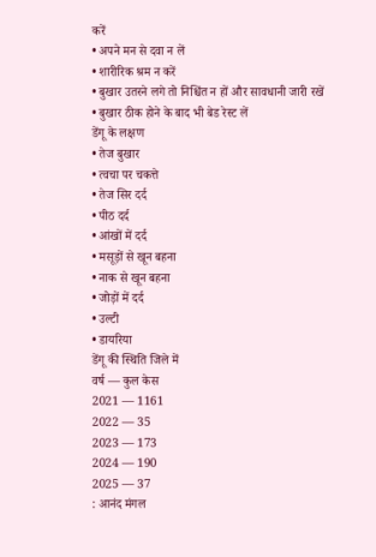करें
• अपने मन से दवा न लें
• शारीरिक श्रम न करें
• बुखार उतरने लगे तो निश्चिंत न हों और सावधानी जारी रखें
• बुखार ठीक होने के बाद भी बेड रेस्ट लें
डेंगू के लक्षण
• तेज बुखार
• त्वचा पर चकत्ते
• तेज सिर दर्द
• पीठ दर्द
• आंखों में दर्द
• मसूड़ों से खून बहना
• नाक से खून बहना
• जोड़ों में दर्द
• उल्टी
• डायरिया
डेंगू की स्थिति जिले में
वर्ष — कुल केस
2021 — 1161
2022 — 35
2023 — 173
2024 — 190
2025 — 37
: आनंद मंगल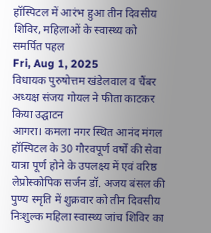हॉस्पिटल में आरंभ हुआ तीन दिवसीय शिविर, महिलाओं के स्वास्थ्य को समर्पित पहल
Fri, Aug 1, 2025
विधायक पुरुषोत्तम खंडेलवाल व चैंबर अध्यक्ष संजय गोयल ने फीता काटकर किया उद्घाटन
आगरा। कमला नगर स्थित आनंद मंगल हॉस्पिटल के 30 गौरवपूर्ण वर्षों की सेवा यात्रा पूर्ण होने के उपलक्ष्य में एवं वरिष्ठ लेप्रोस्कोपिक सर्जन डॉ. अजय बंसल की पुण्य स्मृति में शुक्रवार को तीन दिवसीय निःशुल्क महिला स्वास्थ्य जांच शिविर का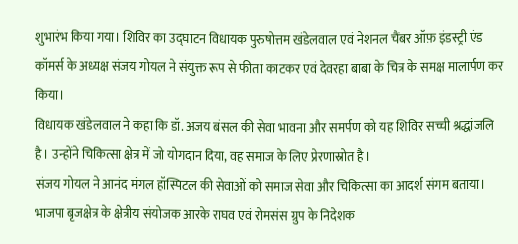शुभारंभ किया गया। शिविर का उद्घाटन विधायक पुरुषोत्तम खंडेलवाल एवं नेशनल चैंबर ऑफ़ इंडस्ट्री एंड कॉमर्स के अध्यक्ष संजय गोयल ने संयुक्त रूप से फीता काटकर एवं देवरहा बाबा के चित्र के समक्ष मालार्पण कर किया।
विधायक खंडेलवाल ने कहा कि डॉ. अजय बंसल की सेवा भावना और समर्पण को यह शिविर सच्ची श्रद्धांजलि है। उन्होंने चिकित्सा क्षेत्र में जो योगदान दिया, वह समाज के लिए प्रेरणास्रोत है।
संजय गोयल ने आनंद मंगल हॉस्पिटल की सेवाओं को समाज सेवा और चिकित्सा का आदर्श संगम बताया।
भाजपा बृजक्षेत्र के क्षेत्रीय संयोजक आरके राघव एवं रोमसंस ग्रुप के निदेशक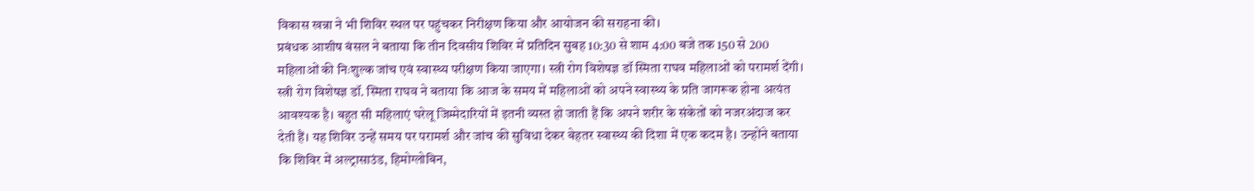विकास खन्ना ने भी शिविर स्थल पर पहुंचकर निरीक्षण किया और आयोजन की सराहना की।
प्रबंधक आशीष बंसल ने बताया कि तीन दिवसीय शिविर में प्रतिदिन सुबह 10:30 से शाम 4:00 बजे तक 150 से 200 महिलाओं की निःशुल्क जांच एवं स्वास्थ्य परीक्षण किया जाएगा। स्त्री रोग विशेषज्ञ डॉ स्मिता राघव महिलाओं को परामर्श देंगी।
स्त्री रोग विशेषज्ञ डॉ. स्मिता राघव ने बताया कि आज के समय में महिलाओं को अपने स्वास्थ्य के प्रति जागरूक होना अत्यंत आवश्यक है। बहुत सी महिलाएं घरेलू जिम्मेदारियों में इतनी व्यस्त हो जाती हैं कि अपने शरीर के संकेतों को नजरअंदाज कर देती हैं। यह शिविर उन्हें समय पर परामर्श और जांच की सुविधा देकर बेहतर स्वास्थ्य की दिशा में एक कदम है। उन्होंने बताया कि शिविर में अल्ट्रासाउंड, हिमोग्लोबिन,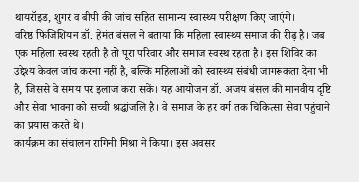थायरॉइड, शुगर व बीपी की जांच सहित सामान्य स्वास्थ्य परीक्षण किए जाएंगे।
वरिष्ठ फिजिशियन डॉ. हेमंत बंसल ने बताया कि महिला स्वास्थ्य समाज की रीढ़ है। जब एक महिला स्वस्थ रहती है तो पूरा परिवार और समाज स्वस्थ रहता है। इस शिविर का उद्देश्य केवल जांच करना नहीं है, बल्कि महिलाओं को स्वास्थ्य संबंधी जागरूकता देना भी है, जिससे वे समय पर इलाज करा सकें। यह आयोजन डॉ. अजय बंसल की मानवीय दृष्टि और सेवा भावना को सच्ची श्रद्धांजलि है। वे समाज के हर वर्ग तक चिकित्सा सेवा पहुंचाने का प्रयास करते थे।
कार्यक्रम का संचालन रागिनी मिश्रा ने किया। इस अवसर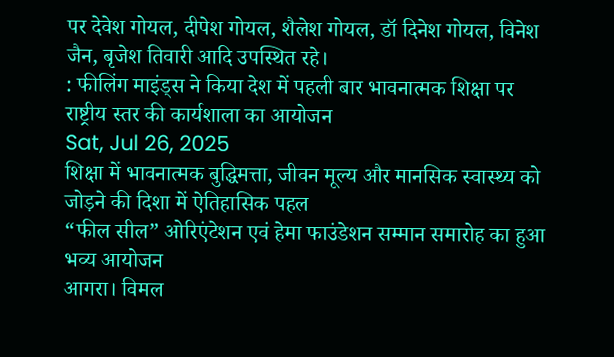पर देवेश गोयल, दीपेश गोयल, शैलेश गोयल, डॉ दिनेश गोयल, विनेश जैन, बृजेश तिवारी आदि उपस्थित रहे।
: फीलिंग माइंड्स ने किया देश में पहली बार भावनात्मक शिक्षा पर राष्ट्रीय स्तर की कार्यशाला का आयोजन
Sat, Jul 26, 2025
शिक्षा में भावनात्मक बुद्धिमत्ता, जीवन मूल्य और मानसिक स्वास्थ्य को जोड़ने की दिशा में ऐतिहासिक पहल
“फील सील” ओरिएंटेशन एवं हेमा फाउंडेशन सम्मान समारोह का हुआ भव्य आयोजन
आगरा। विमल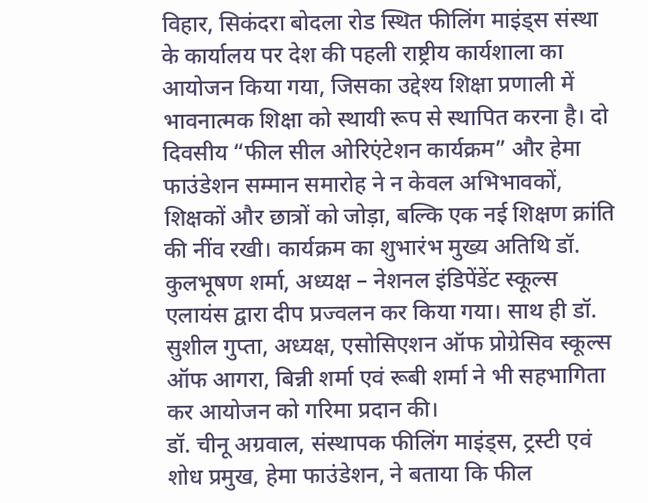विहार, सिकंदरा बोदला रोड स्थित फीलिंग माइंड्स संस्था के कार्यालय पर देश की पहली राष्ट्रीय कार्यशाला का आयोजन किया गया, जिसका उद्देश्य शिक्षा प्रणाली में भावनात्मक शिक्षा को स्थायी रूप से स्थापित करना है। दो दिवसीय “फील सील ओरिएंटेशन कार्यक्रम” और हेमा फाउंडेशन सम्मान समारोह ने न केवल अभिभावकों, शिक्षकों और छात्रों को जोड़ा, बल्कि एक नई शिक्षण क्रांति की नींव रखी। कार्यक्रम का शुभारंभ मुख्य अतिथि डॉ. कुलभूषण शर्मा, अध्यक्ष – नेशनल इंडिपेंडेंट स्कूल्स एलायंस द्वारा दीप प्रज्वलन कर किया गया। साथ ही डॉ. सुशील गुप्ता, अध्यक्ष, एसोसिएशन ऑफ प्रोग्रेसिव स्कूल्स ऑफ आगरा, बिन्नी शर्मा एवं रूबी शर्मा ने भी सहभागिता कर आयोजन को गरिमा प्रदान की।
डॉ. चीनू अग्रवाल, संस्थापक फीलिंग माइंड्स, ट्रस्टी एवं शोध प्रमुख, हेमा फाउंडेशन, ने बताया कि फील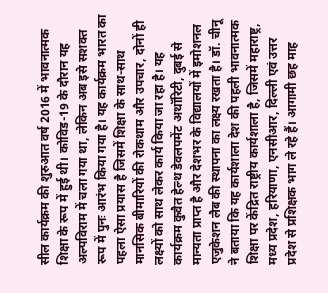सील कार्यक्रम की शुरुआत वर्ष 2016 में भावनात्मक शिक्षा के रूप में हुई थी। कोविड-19 के दौरान यह अल्पविराम में चला गया था, लेकिन अब इसे सशक्त रूप में पुनः आरंभ किया गया है। यह कार्यक्रम भारत का पहला ऐसा प्रयास है जिसमें शिक्षा के साथ-साथ मानसिक बीमारियों की रोकथाम और उपचार, दोनों ही लक्ष्यों को साथ लेकर कार्य किया जा रहा है। यह कार्यक्रम कुवैत हेल्थ डेवलपमेंट अथॉरिटी, दुबई से मान्यता प्राप्त है और देशभर के विद्यालयों में इमोशनल एजुकेशन लैब की स्थापना का लक्ष्य रखता है। डॉ. चीनू ने बताया कि यह कार्यशाला देश की पहली भावनात्मक शिक्षा पर केंद्रित राष्ट्रीय कार्यशाला है, जिसमें महाराष्ट्र, मध्य प्रदेश, हरियाणा, एनसीआर, दिल्ली एवं उत्तर प्रदेश से प्रशिक्षक भाग ले रहे हैं। आगामी छह माह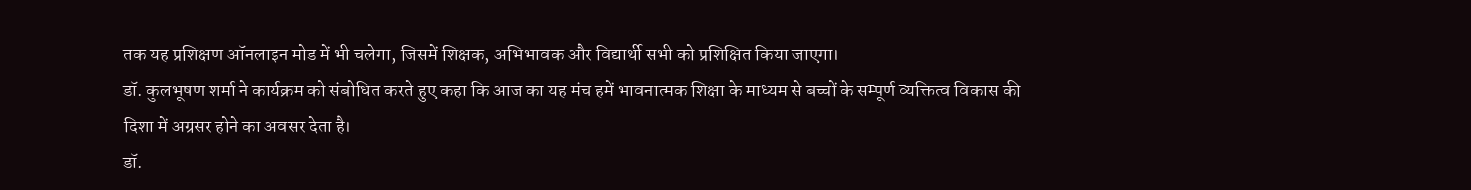तक यह प्रशिक्षण ऑनलाइन मोड में भी चलेगा, जिसमें शिक्षक, अभिभावक और विद्यार्थी सभी को प्रशिक्षित किया जाएगा।
डॉ. कुलभूषण शर्मा ने कार्यक्रम को संबोधित करते हुए कहा कि आज का यह मंच हमें भावनात्मक शिक्षा के माध्यम से बच्चों के सम्पूर्ण व्यक्तित्व विकास की दिशा में अग्रसर होने का अवसर देता है।
डॉ.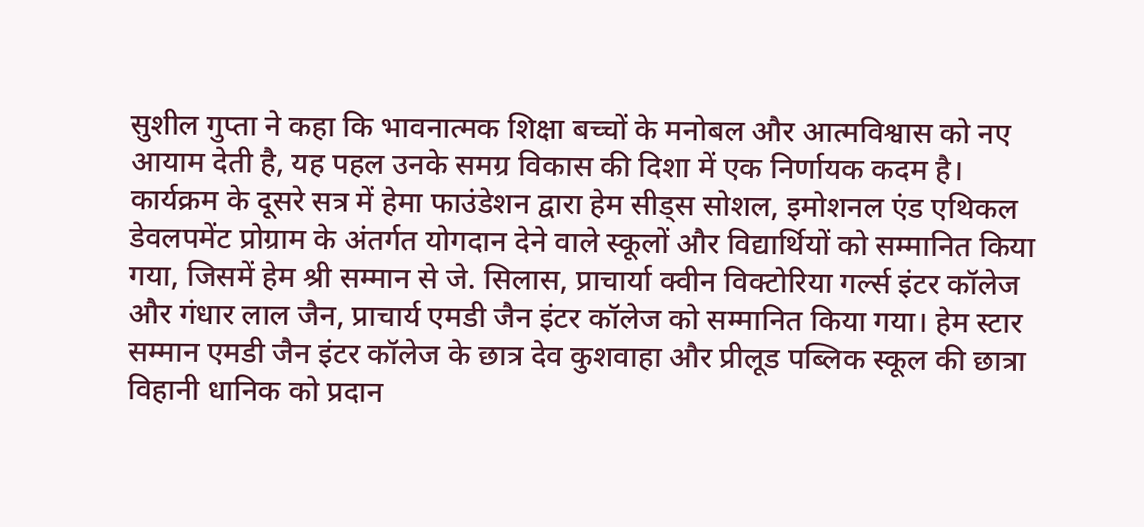सुशील गुप्ता ने कहा कि भावनात्मक शिक्षा बच्चों के मनोबल और आत्मविश्वास को नए आयाम देती है, यह पहल उनके समग्र विकास की दिशा में एक निर्णायक कदम है।
कार्यक्रम के दूसरे सत्र में हेमा फाउंडेशन द्वारा हेम सीड्स सोशल, इमोशनल एंड एथिकल डेवलपमेंट प्रोग्राम के अंतर्गत योगदान देने वाले स्कूलों और विद्यार्थियों को सम्मानित किया गया, जिसमें हेम श्री सम्मान से जे. सिलास, प्राचार्या क्वीन विक्टोरिया गर्ल्स इंटर कॉलेज और गंधार लाल जैन, प्राचार्य एमडी जैन इंटर कॉलेज को सम्मानित किया गया। हेम स्टार सम्मान एमडी जैन इंटर कॉलेज के छात्र देव कुशवाहा और प्रीलूड पब्लिक स्कूल की छात्रा विहानी धानिक को प्रदान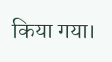किया गया।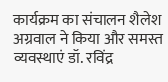कार्यक्रम का संचालन शैलेश अग्रवाल ने किया और समस्त व्यवस्थाएं डॉ. रविंद्र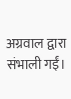अग्रवाल द्वारा संभाली गईं।